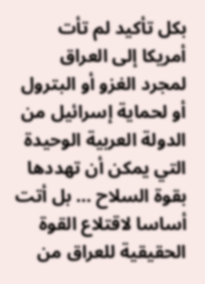بكل تأكيد لم تأت أمريكا إلى العراق لمجرد الغزو أو البترول أو لحماية إسرائيل من الدولة العربية الوحيدة التي يمكن أن تهددها بقوة السلاح … بل أتت أساسا لاقتلاع القوة الحقيقية للعراق من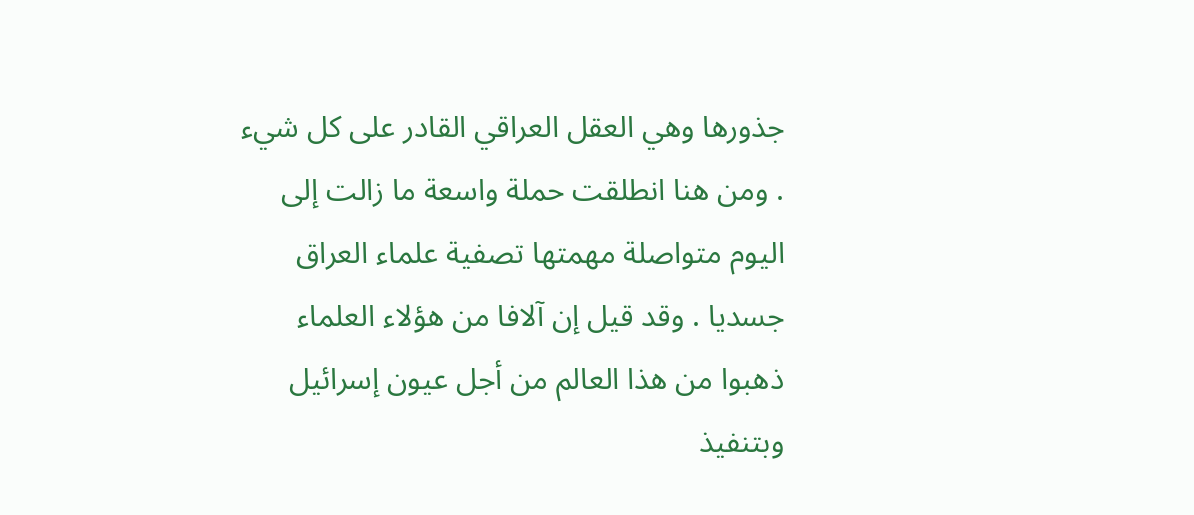جذورها وهي العقل العراقي القادر على كل شيء . ومن هنا انطلقت حملة واسعة ما زالت إلى اليوم متواصلة مهمتها تصفية علماء العراق جسديا . وقد قيل إن آلافا من هؤلاء العلماء ذهبوا من هذا العالم من أجل عيون إسرائيل وبتنفيذ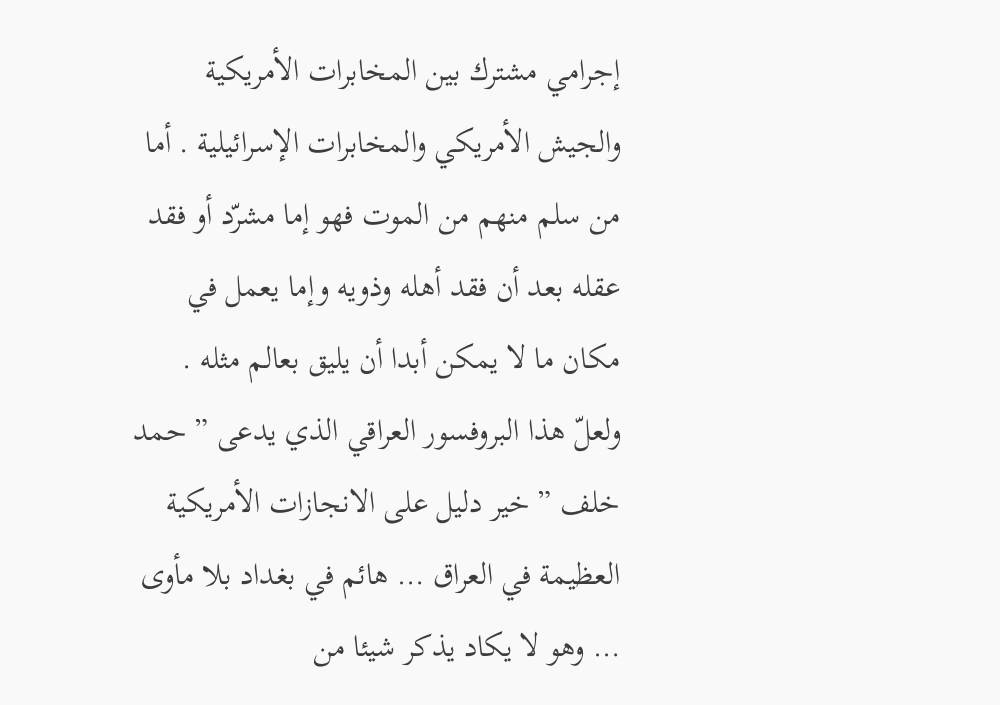إجرامي مشترك بين المخابرات الأمريكية والجيش الأمريكي والمخابرات الإسرائيلية . أما من سلم منهم من الموت فهو إما مشرّد أو فقد عقله بعد أن فقد أهله وذويه وإما يعمل في مكان ما لا يمكن أبدا أن يليق بعالم مثله .
ولعلّ هذا البروفسور العراقي الذي يدعى ” حمد خلف ” خير دليل على الانجازات الأمريكية العظيمة في العراق … هائم في بغداد بلا مأوى … وهو لا يكاد يذكر شيئا من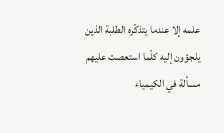علمه إلا عندما يتذكّره الطلبة الذين يلجؤون إليه كلّما استعصت عليهم مسألة في الكيمياء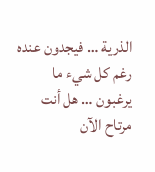الذرية … فيجدون عنده رغم كل شيء ما يرغبون … هل أنت مرتاح الآن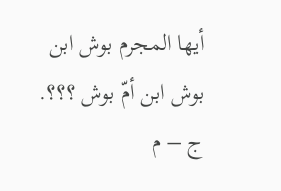أيها المجرم بوش ابن بوش ابن أمّ بوش ؟؟؟.
ج – م